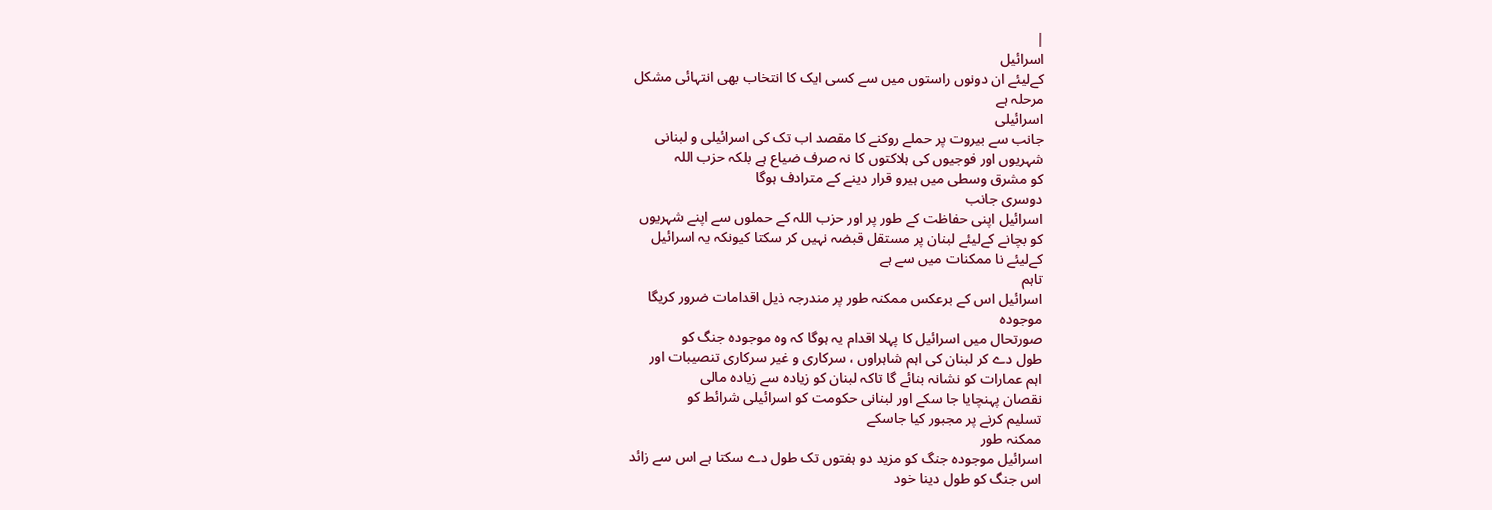|
اسرائیل
کےلیئے ان دونوں راستوں میں سے کسی ایک کا انتخاب بھی انتہائی مشکل
مرحلہ ہے
اسرائیلی
جانب سے بیروت پر حملے روکنے کا مقصد اب تک کی اسرائیلی و لبنانی
شہریوں اور فوجیوں کی ہلاکتوں کا نہ صرف ضیاع ہے بلکہ حزب اللہ
کو مشرق وسطی میں ہیرو قرار دینے کے مترادف ہوگا
دوسری جانب
اسرائیل اپنی حفاظت کے طور پر اور حزب اللہ کے حملوں سے اپنے شہریوں
کو بچانے کےلیئے لبنان پر مستقل قبضہ نہیں کر سکتا کیونکہ یہ اسرائیل
کےلیئے نا ممکنات میں سے ہے
تاہم
اسرائیل اس کے برعکس ممکنہ طور پر مندرجہ ذیل اقدامات ضرور کریگا
موجودہ
صورتحال میں اسرائیل کا پہلا اقدام یہ ہوگا کہ وہ موجودہ جنگ کو
طول دے کر لبنان کی اہم شاہراوں ، سرکاری و غیر سرکاری تنصیبات اور
اہم عمارات کو نشانہ بنائے گا تاکہ لبنان کو زیادہ سے زیادہ مالی
نقصان پہنچایا جا سکے اور لبنانی حکومت کو اسرائیلی شرائط کو
تسلیم کرنے پر مجبور کیا جاسکے
ممکنہ طور
اسرائیل موجودہ جنگ کو مزید دو ہفتوں تک طول دے سکتا ہے اس سے زائد
اس جنگ کو طول دینا خود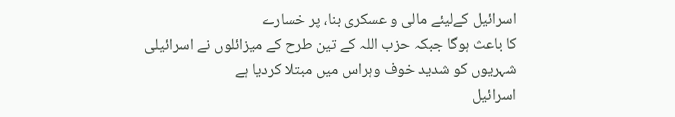اسرائیل کےلیئے مالی و عسکری بنا، پر خسارے
کا باعث ہوگا جبکہ حزب اللہ کے تین طرح کے میزائلوں نے اسرائیلی
شہریوں کو شدید خوف وہراس میں مبتلا کردیا ہے
اسرائیل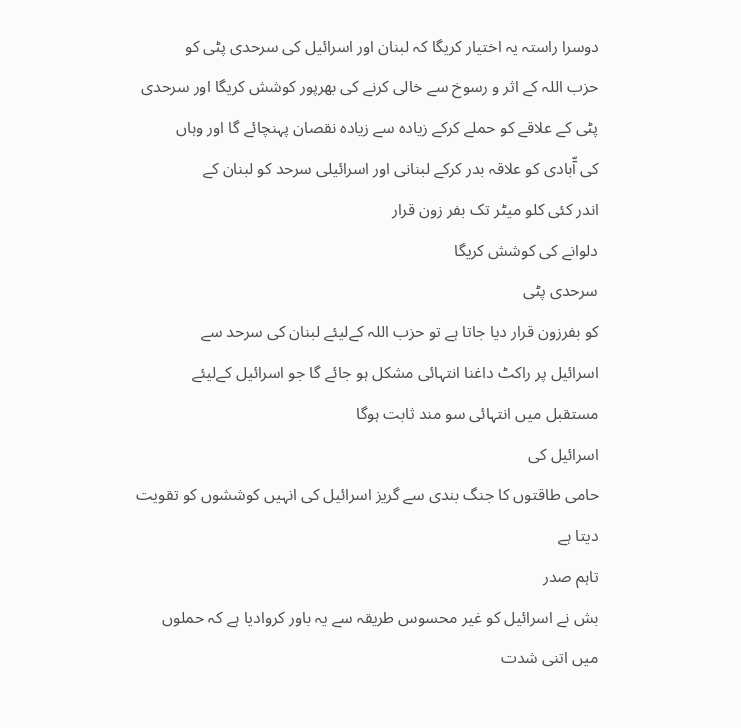دوسرا راستہ یہ اختیار کریگا کہ لبنان اور اسرائیل کی سرحدی پٹی کو
حزب اللہ کے اثر و رسوخ سے خالی کرنے کی بھرپور کوشش کریگا اور سرحدی
پٹی کے علاقے کو حملے کرکے زیادہ سے زیادہ نقصان پہنچائے گا اور وہاں
کی آّبادی کو علاقہ بدر کرکے لبنانی اور اسرائیلی سرحد کو لبنان کے
اندر کئی کلو میٹر تک بفر زون قرار
دلوانے کی کوشش کریگا
سرحدی پٹی
کو بفرزون قرار دیا جاتا ہے تو حزب اللہ کےلیئے لبنان کی سرحد سے
اسرائیل پر راکٹ داغنا انتہائی مشکل ہو جائے گا جو اسرائیل کےلیئے
مستقبل میں انتہائی سو مند ثابت ہوگا
اسرائیل کی
حامی طاقتوں کا جنگ بندی سے گریز اسرائیل کی انہیں کوششوں کو تقویت
دیتا ہے
تاہم صدر
بش نے اسرائیل کو غیر محسوس طریقہ سے یہ باور کروادیا ہے کہ حملوں
میں اتنی شدت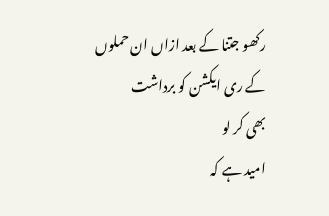رکھو جتنا کے بعد ازاں ان حملوں کے ری ایکشن کو برداشت
بھی کر لو
امید ہے کہ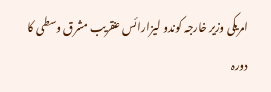امریکی وزیر خارجہ کوندو لیزارائس عنقریب مشرق وسطی کا دورہ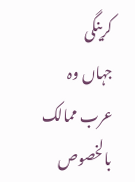کرینگی
جہاں وہ عرب ممالک بالخصوص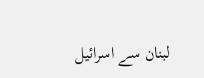لبنان سے اسرائیل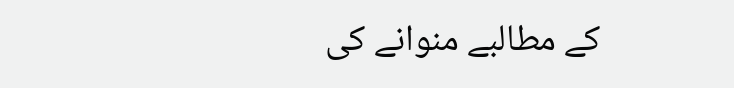کے مطالبے منوانے کی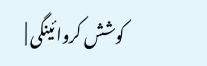کوشش کروائینگی |